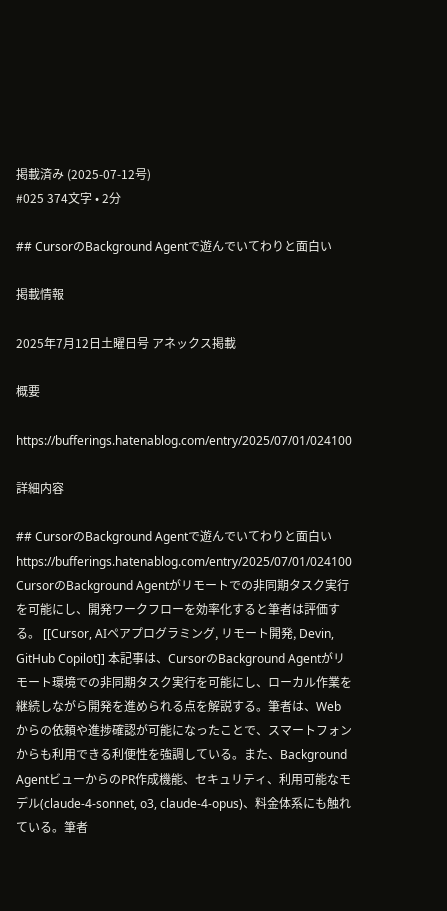掲載済み (2025-07-12号)
#025 374文字 • 2分

## CursorのBackground Agentで遊んでいてわりと面白い

掲載情報

2025年7月12日土曜日号 アネックス掲載

概要

https://bufferings.hatenablog.com/entry/2025/07/01/024100

詳細内容

## CursorのBackground Agentで遊んでいてわりと面白い https://bufferings.hatenablog.com/entry/2025/07/01/024100 CursorのBackground Agentがリモートでの非同期タスク実行を可能にし、開発ワークフローを効率化すると筆者は評価する。 [[Cursor, AIペアプログラミング, リモート開発, Devin, GitHub Copilot]] 本記事は、CursorのBackground Agentがリモート環境での非同期タスク実行を可能にし、ローカル作業を継続しながら開発を進められる点を解説する。筆者は、Webからの依頼や進捗確認が可能になったことで、スマートフォンからも利用できる利便性を強調している。また、Background AgentビューからのPR作成機能、セキュリティ、利用可能なモデル(claude-4-sonnet, o3, claude-4-opus)、料金体系にも触れている。筆者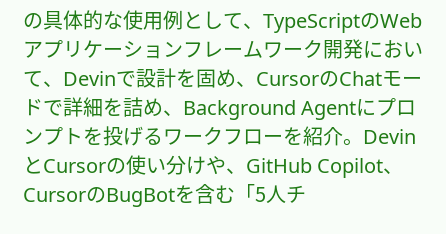の具体的な使用例として、TypeScriptのWebアプリケーションフレームワーク開発において、Devinで設計を固め、CursorのChatモードで詳細を詰め、Background Agentにプロンプトを投げるワークフローを紹介。DevinとCursorの使い分けや、GitHub Copilot、CursorのBugBotを含む「5人チ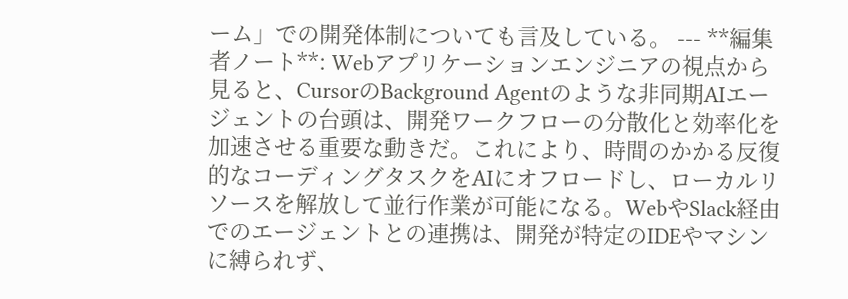ーム」での開発体制についても言及している。 --- **編集者ノート**: Webアプリケーションエンジニアの視点から見ると、CursorのBackground Agentのような非同期AIエージェントの台頭は、開発ワークフローの分散化と効率化を加速させる重要な動きだ。これにより、時間のかかる反復的なコーディングタスクをAIにオフロードし、ローカルリソースを解放して並行作業が可能になる。WebやSlack経由でのエージェントとの連携は、開発が特定のIDEやマシンに縛られず、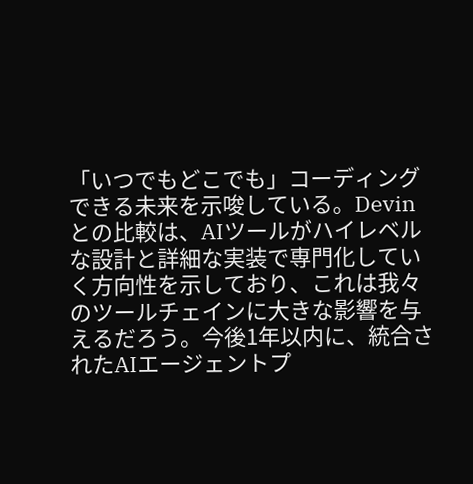「いつでもどこでも」コーディングできる未来を示唆している。Devinとの比較は、AIツールがハイレベルな設計と詳細な実装で専門化していく方向性を示しており、これは我々のツールチェインに大きな影響を与えるだろう。今後1年以内に、統合されたAIエージェントプ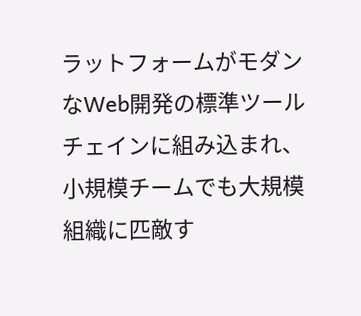ラットフォームがモダンなWeb開発の標準ツールチェインに組み込まれ、小規模チームでも大規模組織に匹敵す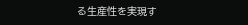る生産性を実現す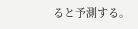ると予測する。